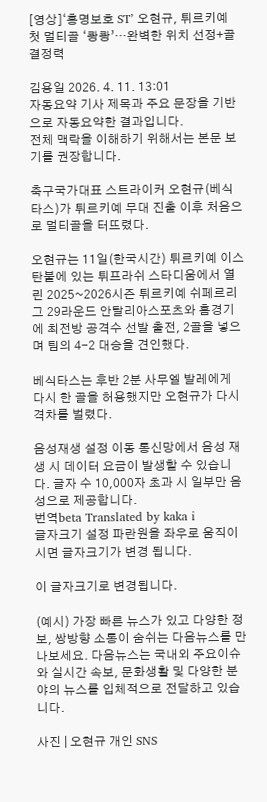[영상]‘홍명보호 ST’ 오현규, 튀르키예 첫 멀티골 ‘쾅쾅’…완벽한 위치 선정+골 결정력

김용일 2026. 4. 11. 13:01
자동요약 기사 제목과 주요 문장을 기반으로 자동요약한 결과입니다.
전체 맥락을 이해하기 위해서는 본문 보기를 권장합니다.

축구국가대표 스트라이커 오현규(베식타스)가 튀르키예 무대 진출 이후 처음으로 멀티골을 터뜨렸다.

오현규는 11일(한국시간) 튀르키예 이스탄불에 있는 튀프라쉬 스타디움에서 열린 2025~2026시즌 튀르키예 쉬페르리그 29라운드 안탈리아스포츠와 홈경기에 최전방 공격수 선발 출전, 2골을 넣으며 팀의 4-2 대승을 견인했다.

베식타스는 후반 2분 사무엘 발레에게 다시 한 골을 허용했지만 오현규가 다시 격차를 벌렸다.

음성재생 설정 이동 통신망에서 음성 재생 시 데이터 요금이 발생할 수 있습니다. 글자 수 10,000자 초과 시 일부만 음성으로 제공합니다.
번역beta Translated by kaka i
글자크기 설정 파란원을 좌우로 움직이시면 글자크기가 변경 됩니다.

이 글자크기로 변경됩니다.

(예시) 가장 빠른 뉴스가 있고 다양한 정보, 쌍방향 소통이 숨쉬는 다음뉴스를 만나보세요. 다음뉴스는 국내외 주요이슈와 실시간 속보, 문화생활 및 다양한 분야의 뉴스를 입체적으로 전달하고 있습니다.

사진 | 오현규 개인 SNS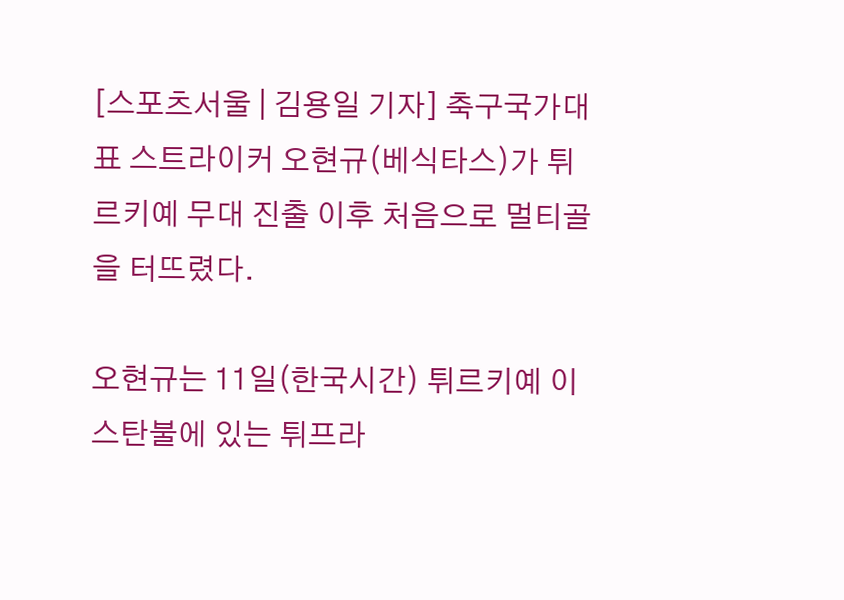[스포츠서울 | 김용일 기자] 축구국가대표 스트라이커 오현규(베식타스)가 튀르키예 무대 진출 이후 처음으로 멀티골을 터뜨렸다.

오현규는 11일(한국시간) 튀르키예 이스탄불에 있는 튀프라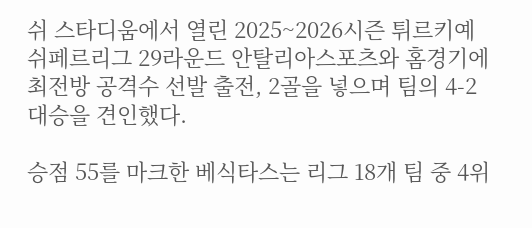쉬 스타디움에서 열린 2025~2026시즌 튀르키예 쉬페르리그 29라운드 안탈리아스포츠와 홈경기에 최전방 공격수 선발 출전, 2골을 넣으며 팀의 4-2 대승을 견인했다.

승점 55를 마크한 베식타스는 리그 18개 팀 중 4위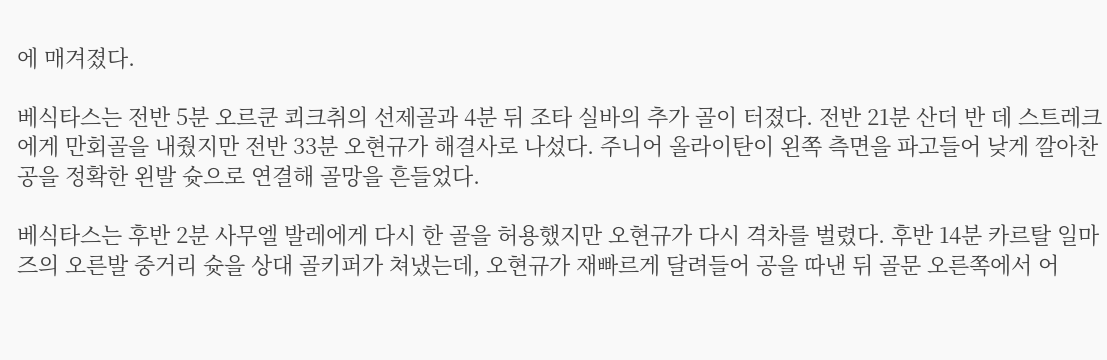에 매겨졌다.

베식타스는 전반 5분 오르쿤 쾨크취의 선제골과 4분 뒤 조타 실바의 추가 골이 터졌다. 전반 21분 산더 반 데 스트레크에게 만회골을 내줬지만 전반 33분 오현규가 해결사로 나섰다. 주니어 올라이탄이 왼쪽 측면을 파고들어 낮게 깔아찬 공을 정확한 왼발 슛으로 연결해 골망을 흔들었다.

베식타스는 후반 2분 사무엘 발레에게 다시 한 골을 허용했지만 오현규가 다시 격차를 벌렸다. 후반 14분 카르탈 일마즈의 오른발 중거리 슛을 상대 골키퍼가 쳐냈는데, 오현규가 재빠르게 달려들어 공을 따낸 뒤 골문 오른쪽에서 어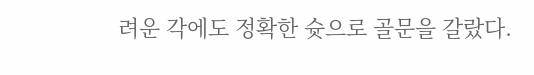려운 각에도 정확한 슛으로 골문을 갈랐다.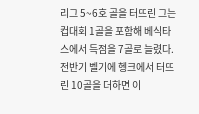리그 5~6호 골을 터뜨린 그는 컵대회 1골을 포함해 베식타스에서 득점을 7골로 늘렸다. 전반기 벨기에 헹크에서 터뜨린 10골을 더하면 이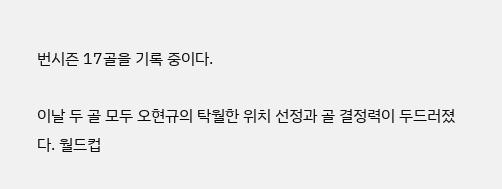번시즌 17골을 기록 중이다.

이날 두 골 모두 오현규의 탁월한 위치 선정과 골 결정력이 두드러졌다. 월드컵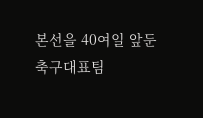본선을 40여일 앞둔 축구대표팀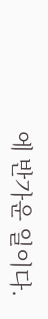에 반가운 일이다.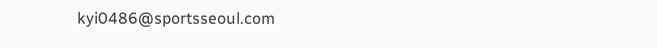kyi0486@sportsseoul.com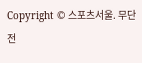Copyright © 스포츠서울. 무단전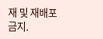재 및 재배포 금지.